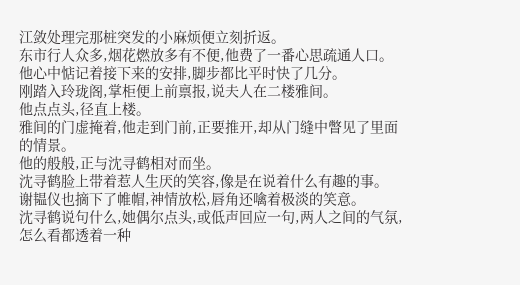江敛处理完那桩突发的小麻烦便立刻折返。
东市行人众多,烟花燃放多有不便,他费了一番心思疏通人口。
他心中惦记着接下来的安排,脚步都比平时快了几分。
刚踏入玲珑阁,掌柜便上前禀报,说夫人在二楼雅间。
他点点头,径直上楼。
雅间的门虚掩着,他走到门前,正要推开,却从门缝中瞥见了里面的情景。
他的般般,正与沈寻鹤相对而坐。
沈寻鹤脸上带着惹人生厌的笑容,像是在说着什么有趣的事。
谢韫仪也摘下了帷帽,神情放松,唇角还噙着极淡的笑意。
沈寻鹤说句什么,她偶尔点头,或低声回应一句,两人之间的气氛,怎么看都透着一种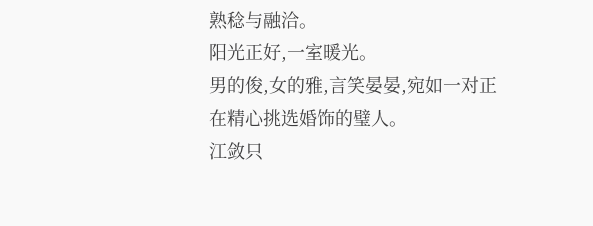熟稔与融洽。
阳光正好,一室暖光。
男的俊,女的雅,言笑晏晏,宛如一对正在精心挑选婚饰的璧人。
江敛只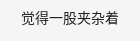觉得一股夹杂着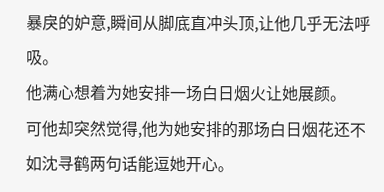暴戾的妒意,瞬间从脚底直冲头顶,让他几乎无法呼吸。
他满心想着为她安排一场白日烟火让她展颜。
可他却突然觉得,他为她安排的那场白日烟花还不如沈寻鹤两句话能逗她开心。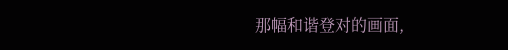那幅和谐登对的画面,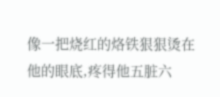像一把烧红的烙铁狠狠烫在他的眼底,疼得他五脏六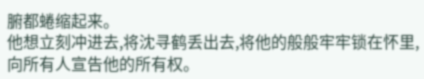腑都蜷缩起来。
他想立刻冲进去,将沈寻鹤丢出去,将他的般般牢牢锁在怀里,向所有人宣告他的所有权。